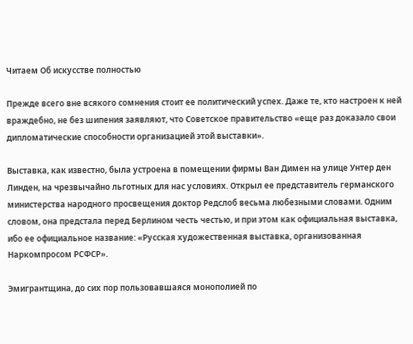Читаем Об искусстве полностью

Прежде всего вне всякого сомнения стоит ее политический успех. Даже те, кто настроен к ней враждебно, не без шипения заявляют, что Советское правительство «еще раз доказало свои дипломатические способности организацией этой выставки».

Выставка, как известно, была устроена в помещении фирмы Ван Димен на улице Унтер ден Линден, на чрезвычайно льготных для нас условиях. Открыл ее представитель германского министерства народного просвещения доктор Редслоб весьма любезными словами. Одним словом, она предстала перед Берлином честь честью, и при этом как официальная выставка, ибо ее официальное название: «Русская художественная выставка, организованная Наркомпросом РСФСР».

Эмигрантщина, до сих пор пользовавшаяся монополией по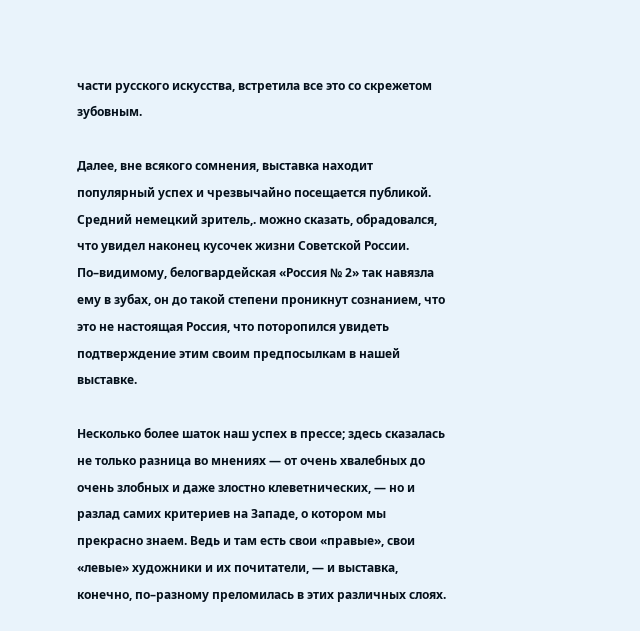части русского искусства, встретила все это со скрежетом зубовным.

Далее, вне всякого сомнения, выставка находит популярный успех и чрезвычайно посещается публикой. Средний немецкий зритель,. можно сказать, обрадовался, что увидел наконец кусочек жизни Советской России. По–видимому, белогвардейская «Россия № 2» так навязла ему в зубах, он до такой степени проникнут сознанием, что это не настоящая Россия, что поторопился увидеть подтверждение этим своим предпосылкам в нашей выставке.

Несколько более шаток наш успех в прессе; здесь сказалась не только разница во мнениях — от очень хвалебных до очень злобных и даже злостно клеветнических, — но и разлад самих критериев на Западе, о котором мы прекрасно знаем. Ведь и там есть свои «правые», свои «левые» художники и их почитатели, — и выставка, конечно, по–разному преломилась в этих различных слоях.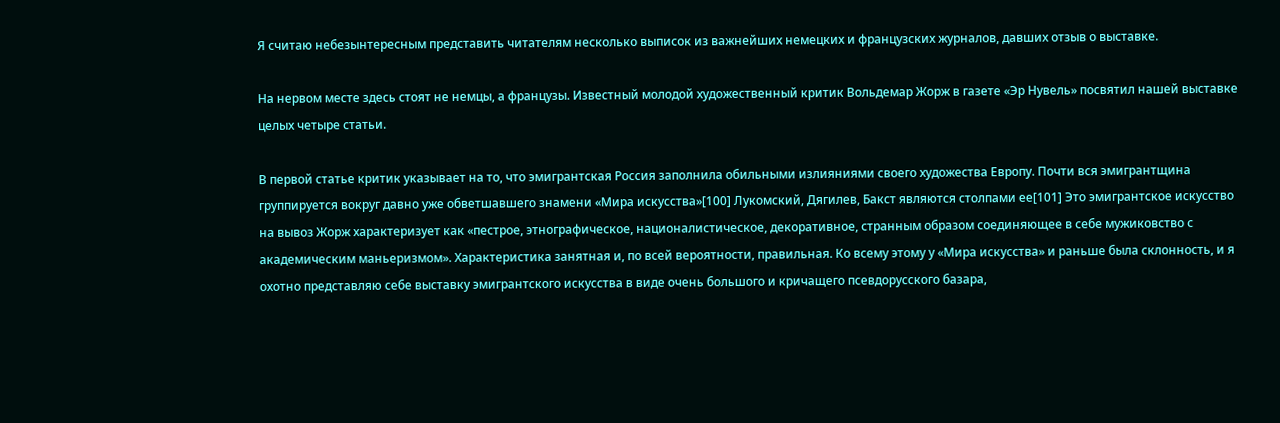Я считаю небезынтересным представить читателям несколько выписок из важнейших немецких и французских журналов, давших отзыв о выставке.

На нервом месте здесь стоят не немцы, а французы. Известный молодой художественный критик Вольдемар Жорж в газете «Эр Нувель» посвятил нашей выставке целых четыре статьи.

В первой статье критик указывает на то, что эмигрантская Россия заполнила обильными излияниями своего художества Европу. Почти вся эмигрантщина группируется вокруг давно уже обветшавшего знамени «Мира искусства»[100] Лукомский, Дягилев, Бакст являются столпами ее[101] Это эмигрантское искусство на вывоз Жорж характеризует как «пестрое, этнографическое, националистическое, декоративное, странным образом соединяющее в себе мужиковство с академическим маньеризмом». Характеристика занятная и, по всей вероятности, правильная. Ко всему этому у «Мира искусства» и раньше была склонность, и я охотно представляю себе выставку эмигрантского искусства в виде очень большого и кричащего псевдорусского базара,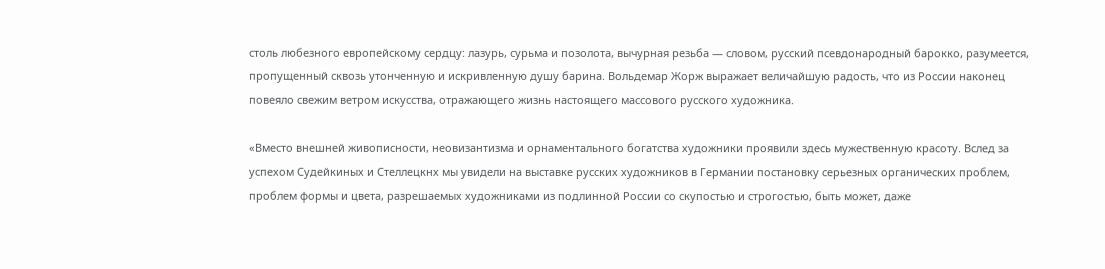столь любезного европейскому сердцу: лазурь, сурьма и позолота, вычурная резьба — словом, русский псевдонародный барокко, разумеется, пропущенный сквозь утонченную и искривленную душу барина. Вольдемар Жорж выражает величайшую радость, что из России наконец повеяло свежим ветром искусства, отражающего жизнь настоящего массового русского художника.

«Вместо внешней живописности, неовизантизма и орнаментального богатства художники проявили здесь мужественную красоту. Вслед за успехом Судейкиных и Стеллецкнх мы увидели на выставке русских художников в Германии постановку серьезных органических проблем, проблем формы и цвета, разрешаемых художниками из подлинной России со скупостью и строгостью, быть может, даже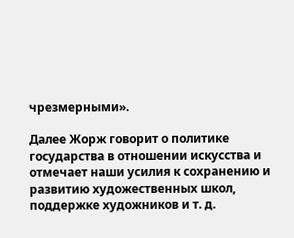чрезмерными».

Далее Жорж говорит о политике государства в отношении искусства и отмечает наши усилия к сохранению и развитию художественных школ, поддержке художников и т. д.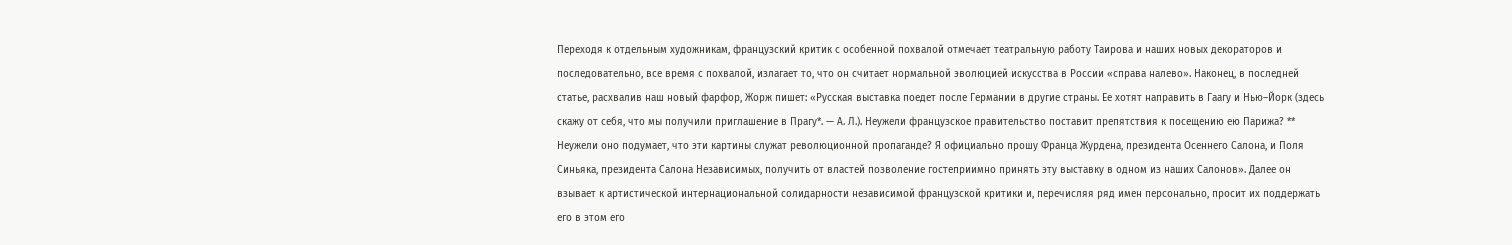Переходя к отдельным художникам, французский критик с особенной похвалой отмечает театральную работу Таирова и наших новых декораторов и последовательно, все время с похвалой, излагает то, что он считает нормальной эволюцией искусства в России «справа налево». Наконец, в последней статье, расхвалив наш новый фарфор, Жорж пишет: «Русская выставка поедет после Германии в другие страны. Ее хотят направить в Гаагу и Нью–Йорк (здесь скажу от себя, что мы получили приглашение в Прагу*. — А. Л.). Неужели французское правительство поставит препятствия к посещению ею Парижа? ** Неужели оно подумает, что эти картины служат революционной пропаганде? Я официально прошу Франца Журдена, президента Осеннего Салона, и Поля Синьяка, президента Салона Независимых, получить от властей позволение гостеприимно принять эту выставку в одном из наших Салонов». Далее он взывает к артистической интернациональной солидарности независимой французской критики и, перечисляя ряд имен персонально, просит их поддержать его в этом его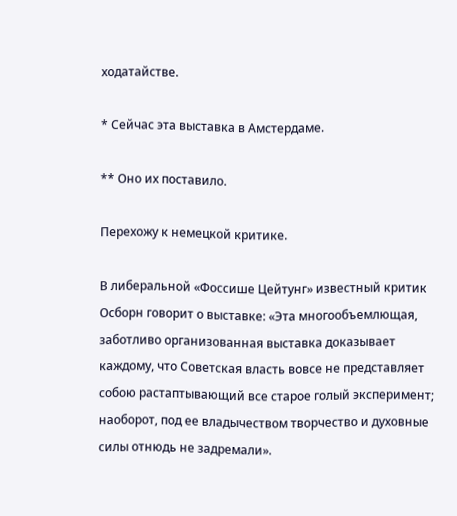ходатайстве.

* Сейчас эта выставка в Амстердаме.

** Оно их поставило.

Перехожу к немецкой критике.

В либеральной «Фоссише Цейтунг» известный критик Осборн говорит о выставке: «Эта многообъемлющая, заботливо организованная выставка доказывает каждому, что Советская власть вовсе не представляет собою растаптывающий все старое голый эксперимент; наоборот, под ее владычеством творчество и духовные силы отнюдь не задремали».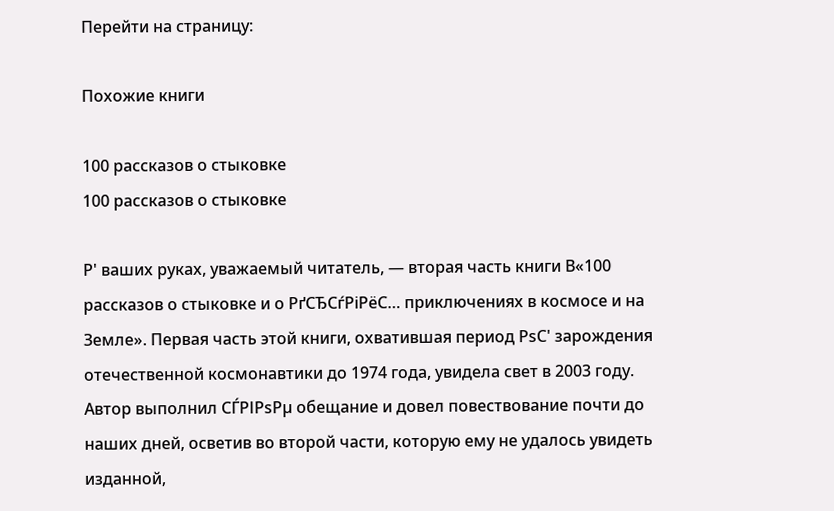Перейти на страницу:

Похожие книги

100 рассказов о стыковке
100 рассказов о стыковке

Р' ваших руках, уважаемый читатель, — вторая часть книги В«100 рассказов о стыковке и о РґСЂСѓРіРёС… приключениях в космосе и на Земле». Первая часть этой книги, охватившая период РѕС' зарождения отечественной космонавтики до 1974 года, увидела свет в 2003 году. Автор выполнил СЃРІРѕРµ обещание и довел повествование почти до наших дней, осветив во второй части, которую ему не удалось увидеть изданной,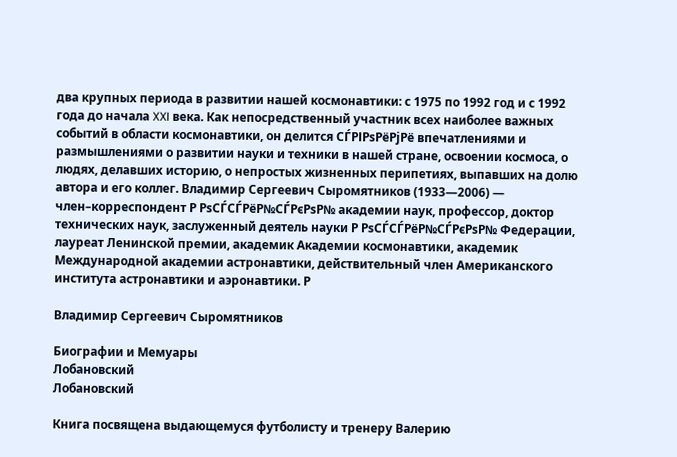два крупных периода в развитии нашей космонавтики: с 1975 по 1992 год и с 1992 года до начала XXI века. Как непосредственный участник всех наиболее важных событий в области космонавтики, он делится СЃРІРѕРёРјРё впечатлениями и размышлениями о развитии науки и техники в нашей стране, освоении космоса, о людях, делавших историю, о непростых жизненных перипетиях, выпавших на долю автора и его коллег. Владимир Сергеевич Сыромятников (1933—2006) — член–корреспондент Р РѕСЃСЃРёР№СЃРєРѕР№ академии наук, профессор, доктор технических наук, заслуженный деятель науки Р РѕСЃСЃРёР№СЃРєРѕР№ Федерации, лауреат Ленинской премии, академик Академии космонавтики, академик Международной академии астронавтики, действительный член Американского института астронавтики и аэронавтики. Р

Владимир Сергеевич Сыромятников

Биографии и Мемуары
Лобановский
Лобановский

Книга посвящена выдающемуся футболисту и тренеру Валерию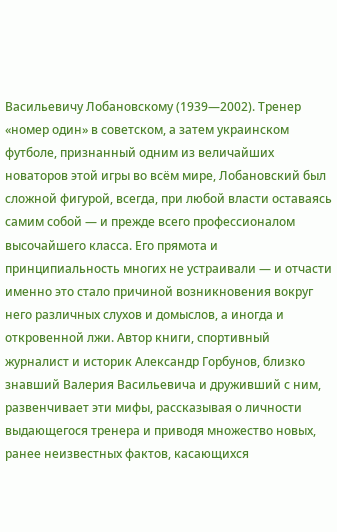Васильевичу Лобановскому (1939—2002). Тренер «номер один» в советском, а затем украинском футболе, признанный одним из величайших новаторов этой игры во всём мире, Лобановский был сложной фигурой, всегда, при любой власти оставаясь самим собой — и прежде всего профессионалом высочайшего класса. Его прямота и принципиальность многих не устраивали — и отчасти именно это стало причиной возникновения вокруг него различных слухов и домыслов, а иногда и откровенной лжи. Автор книги, спортивный журналист и историк Александр Горбунов, близко знавший Валерия Васильевича и друживший с ним, развенчивает эти мифы, рассказывая о личности выдающегося тренера и приводя множество новых, ранее неизвестных фактов, касающихся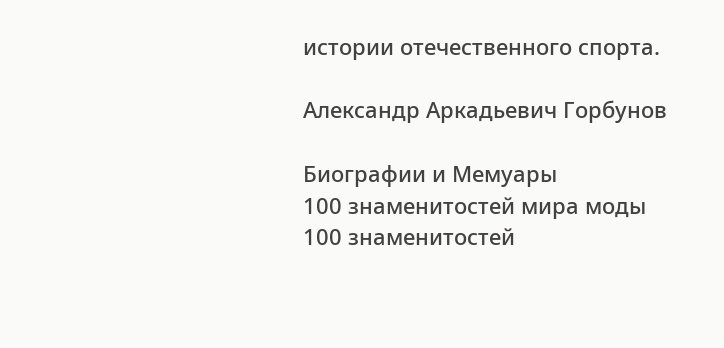истории отечественного спорта.

Александр Аркадьевич Горбунов

Биографии и Мемуары
100 знаменитостей мира моды
100 знаменитостей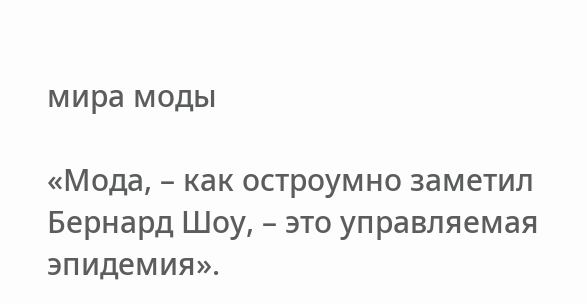мира моды

«Мода, – как остроумно заметил Бернард Шоу, – это управляемая эпидемия».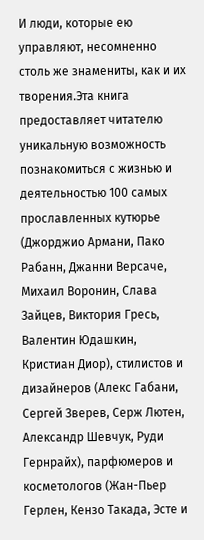И люди, которые ею управляют, несомненно столь же знамениты, как и их творения.Эта книга предоставляет читателю уникальную возможность познакомиться с жизнью и деятельностью 100 самых прославленных кутюрье (Джорджио Армани, Пако Рабанн, Джанни Версаче, Михаил Воронин, Слава Зайцев, Виктория Гресь, Валентин Юдашкин, Кристиан Диор), стилистов и дизайнеров (Алекс Габани, Сергей Зверев, Серж Лютен, Александр Шевчук, Руди Гернрайх), парфюмеров и косметологов (Жан-Пьер Герлен, Кензо Такада, Эсте и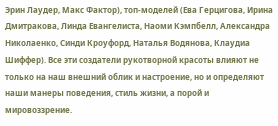Эрин Лаудер, Макс Фактор), топ-моделей (Ева Герцигова, Ирина Дмитракова, Линда Евангелиста, Наоми Кэмпбелл, Александра Николаенко, Синди Кроуфорд, Наталья Водянова, Клаудиа Шиффер). Все эти создатели рукотворной красоты влияют не только на наш внешний облик и настроение, но и определяют наши манеры поведения, стиль жизни, а порой и мировоззрение.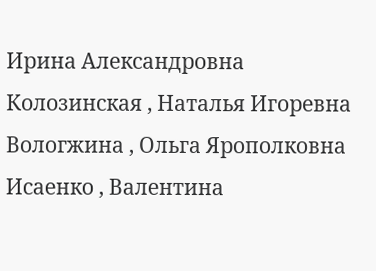Ирина Александровна Колозинская , Наталья Игоревна Вологжина , Ольга Ярополковна Исаенко , Валентина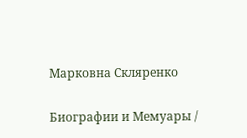Марковна Скляренко

Биографии и Мемуары /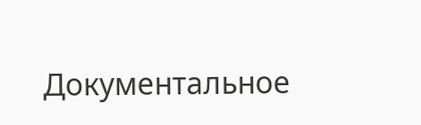Документальное